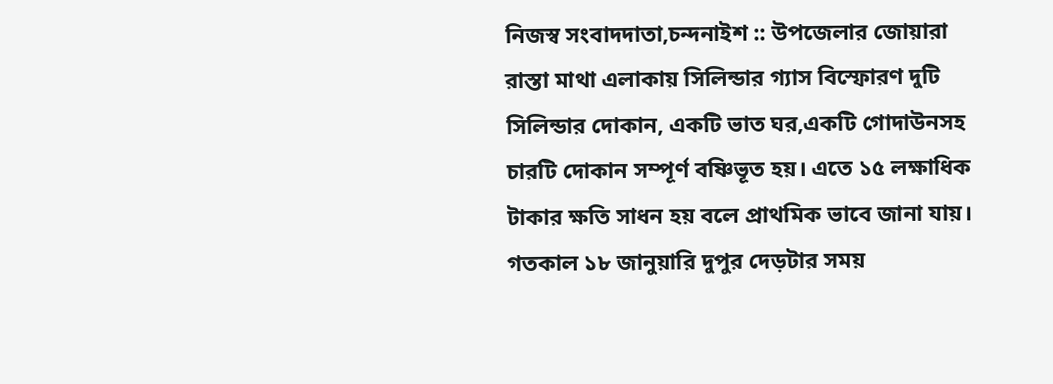নিজস্ব সংবাদদাতা,চন্দনাইশ :: উপজেলার জোয়ারা রাস্তা মাথা এলাকায় সিলিন্ডার গ্যাস বিস্ফোরণ দুটি সিলিন্ডার দোকান, একটি ভাত ঘর,একটি গোদাউনসহ চারটি দোকান সম্পূর্ণ বষ্ণিভূত হয়। এতে ১৫ লক্ষাধিক টাকার ক্ষতি সাধন হয় বলে প্রাথমিক ভাবে জানা যায়।
গতকাল ১৮ জানুয়ারি দুপুর দেড়টার সময়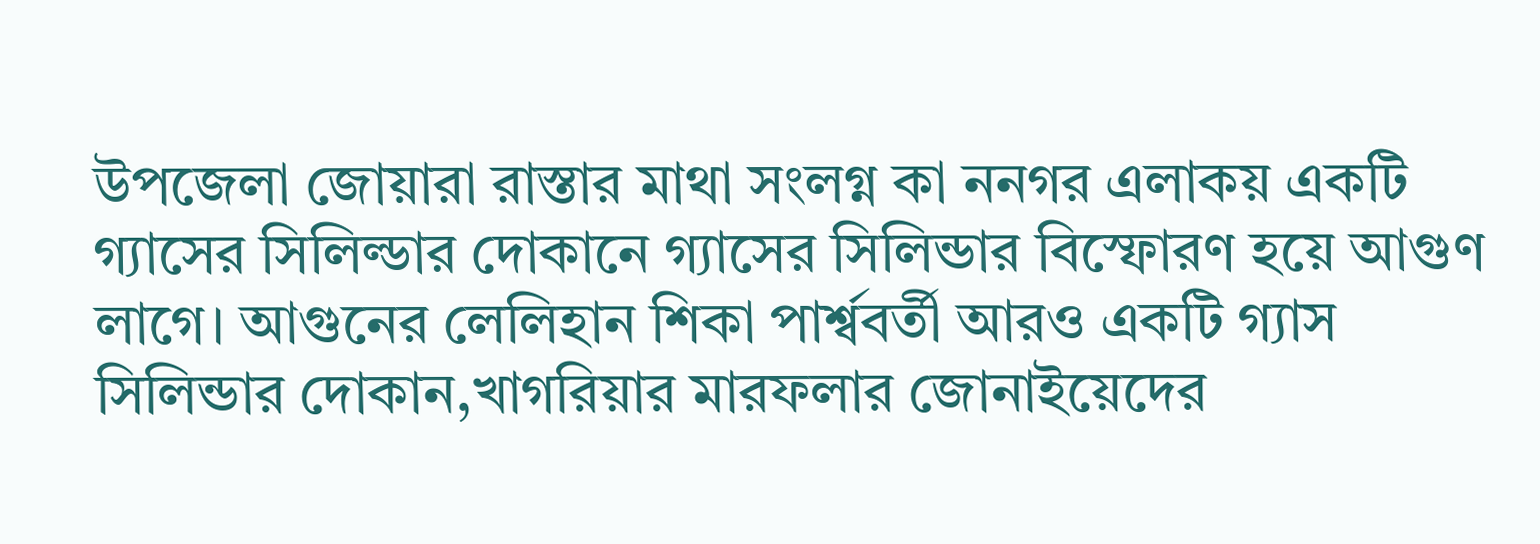উপজেলা জোয়ারা রাস্তার মাথা সংলগ্ন কা ননগর এলাকয় একটি গ্যাসের সিলিল্ডার দোকানে গ্যাসের সিলিন্ডার বিস্ফোরণ হয়ে আগুণ লাগে। আগুনের লেলিহান শিকা পার্শ্ববর্তী আরও একটি গ্যাস সিলিন্ডার দোকান,খাগরিয়ার মারফলার জোনাইয়েদের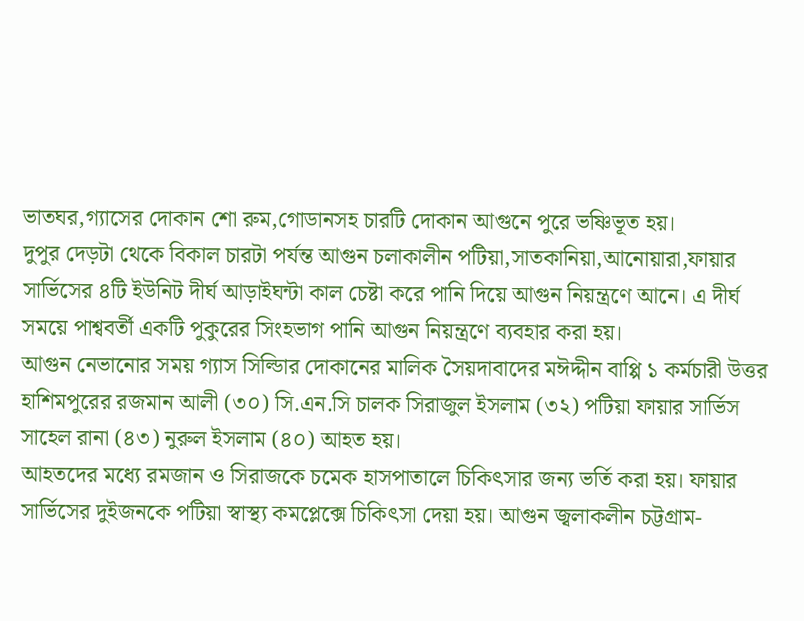ভাতঘর,গ্যাসের দোকান শো রুম,গোডানসহ চারটি দোকান আগুনে পুরে ভষ্ণিভূত হয়।
দুপুর দেড়টা থেকে বিকাল চারটা পর্যন্ত আগুন চলাকালীন পটিয়া,সাতকানিয়া,আনোয়ারা,ফায়ার সার্ভিসের ৪টি ইউনিট দীর্ঘ আড়াইঘন্টা কাল চেষ্টা করে পানি দিয়ে আগুন নিয়ন্ত্রণে আনে। এ দীর্ঘ সময়ে পাশ্ববর্তী একটি পুকুরের সিংহভাগ পানি আগুন নিয়ন্ত্রণে ব্যবহার করা হয়।
আগুন নেভানোর সময় গ্যাস সিল্ডিার দোকানের মালিক সৈয়দাবাদের মঈদ্দীন বাপ্পি ১ কর্মচারী উত্তর হাশিমপুরের রজমান আলী (৩০) সি.এন.সি চালক সিরাজুল ইসলাম (৩২) পটিয়া ফায়ার সার্ভিস সাহেল রানা (৪৩) নুরুল ইসলাম (৪০) আহত হয়।
আহতদের মধ্যে রমজান ও সিরাজকে চমেক হাসপাতালে চিকিৎসার জন্য ভর্তি করা হয়। ফায়ার সার্ভিসের দুইজনকে পটিয়া স্বাস্থ্য কমপ্লেক্সে চিকিৎসা দেয়া হয়। আগুন জ্বলাকলীন চট্টগ্রাম-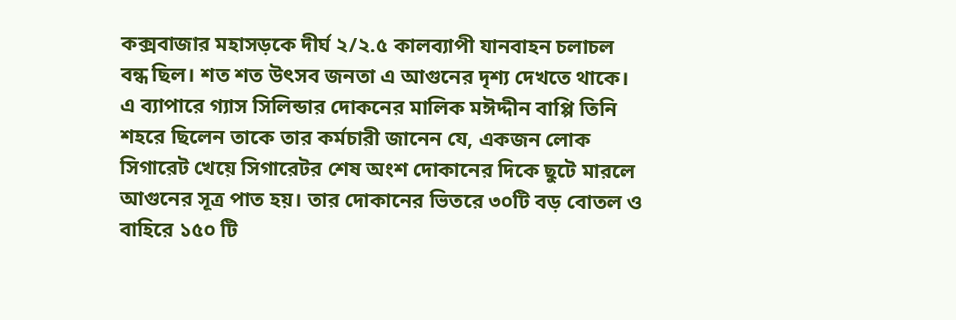কক্সবাজার মহাসড়কে দীর্ঘ ২/২.৫ কালব্যাপী যানবাহন চলাচল বন্ধ ছিল। শত শত উৎসব জনতা এ আগুনের দৃশ্য দেখতে থাকে।
এ ব্যাপারে গ্যাস সিলিন্ডার দোকনের মালিক মঈদ্দীন বাপ্পি তিনি শহরে ছিলেন তাকে তার কর্মচারী জানেন যে, একজন লোক সিগারেট খেয়ে সিগারেটর শেষ অংশ দোকানের দিকে ছুটে মারলে আগুনের সূত্র পাত হয়। তার দোকানের ভিতরে ৩০টি বড় বোতল ও বাহিরে ১৫০ টি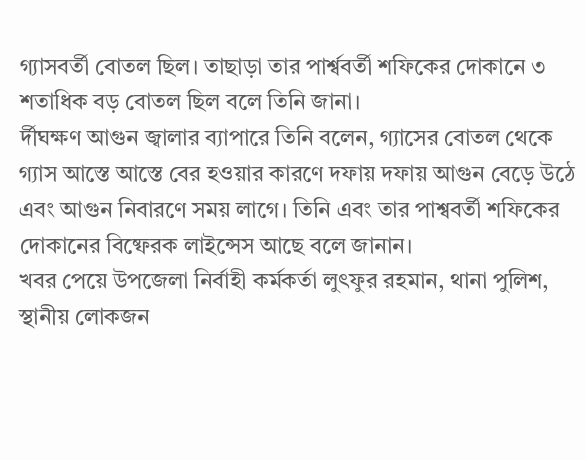গ্যাসবর্তী বোতল ছিল। তাছাড়া তার পার্শ্ববর্তী শফিকের দোকানে ৩ শতাধিক বড় বোতল ছিল বলে তিনি জানা।
র্দীঘক্ষণ আগুন জ্বালার ব্যাপারে তিনি বলেন, গ্যাসের বোতল থেকে গ্যাস আস্তে আস্তে বের হওয়ার কারণে দফায় দফায় আগুন বেড়ে উঠে এবং আগুন নিবারণে সময় লাগে। তিনি এবং তার পাশ্ববর্তী শফিকের দোকানের বিষ্ফেরক লাইন্সেস আছে বলে জানান।
খবর পেয়ে উপজেলা নির্বাহী কর্মকর্তা লুৎফুর রহমান, থানা পুলিশ, স্থানীয় লোকজন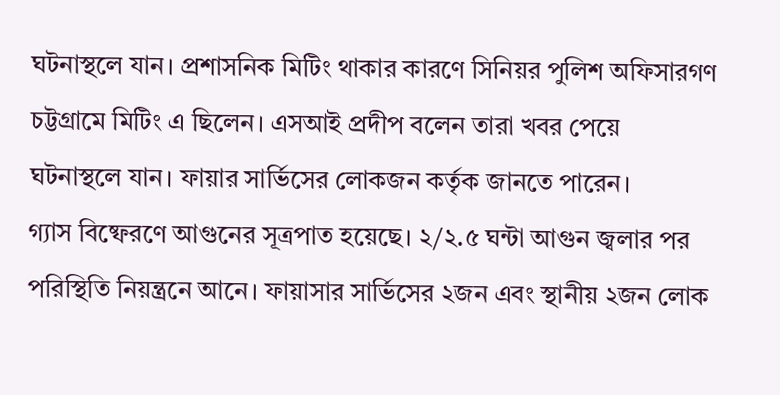ঘটনাস্থলে যান। প্রশাসনিক মিটিং থাকার কারণে সিনিয়র পুলিশ অফিসারগণ চট্টগ্রামে মিটিং এ ছিলেন। এসআই প্রদীপ বলেন তারা খবর পেয়ে ঘটনাস্থলে যান। ফায়ার সার্ভিসের লোকজন কর্তৃক জানতে পারেন।
গ্যাস বিষ্ফেরণে আগুনের সূত্রপাত হয়েছে। ২/২.৫ ঘন্টা আগুন জ্বলার পর পরিস্থিতি নিয়ন্ত্রনে আনে। ফায়াসার সার্ভিসের ২জন এবং স্থানীয় ২জন লোক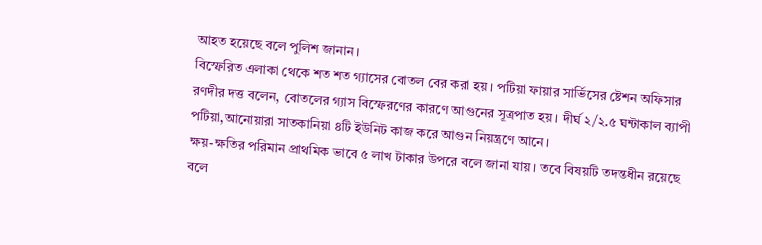আহত হয়েছে বলে পুলিশ জানান।
বিস্ফেরিত এলাকা থেকে শত শত গ্যাসের বোতল বের করা হয়। পটিয়া ফায়ার সার্ভিসের ষ্টেশন অফিসার রণদীর দত্ত বলেন, বোতলের গ্যাস বিস্ফেরণের কারণে আগুনের সূত্রপাত হয়। দীর্ঘ ২/২.৫ ঘন্টাকাল ব্যাপী পটিয়া,আনোয়ারা সাতকানিয়া ৪টি ইউনিট কাজ করে আগুন নিয়ন্ত্রণে আনে।
ক্ষয়-ক্ষতির পরিমান প্রাথমিক ভাবে ৫ লাখ টাকার উপরে বলে জানা যায়। তবে বিষয়টি তদন্তধীন রয়েছে বলে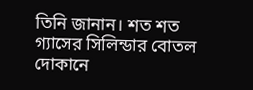তিনি জানান। শত শত গ্যাসের সিলিন্ডার বোতল দোকানে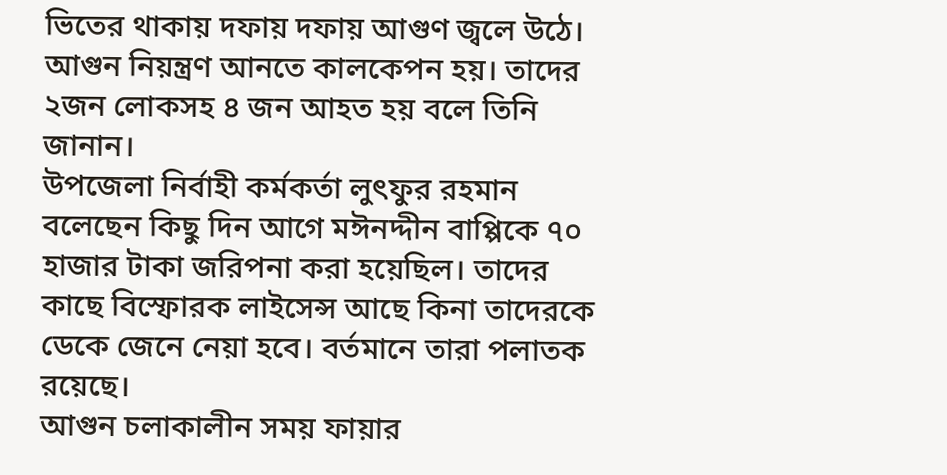ভিতের থাকায় দফায় দফায় আগুণ জ্বলে উঠে। আগুন নিয়ন্ত্রণ আনতে কালকেপন হয়। তাদের ২জন লোকসহ ৪ জন আহত হয় বলে তিনি জানান।
উপজেলা নির্বাহী কর্মকর্তা লুৎফুর রহমান বলেছেন কিছু দিন আগে মঈনদ্দীন বাপ্পিকে ৭০ হাজার টাকা জরিপনা করা হয়েছিল। তাদের কাছে বিস্ফোরক লাইসেন্স আছে কিনা তাদেরকে ডেকে জেনে নেয়া হবে। বর্তমানে তারা পলাতক রয়েছে।
আগুন চলাকালীন সময় ফায়ার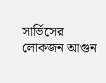সার্ভিসের লোকজন আগুন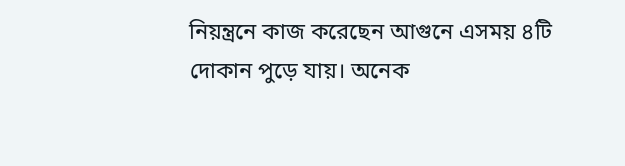নিয়ন্ত্রনে কাজ করেছেন আগুনে এসময় ৪টি দোকান পুড়ে যায়। অনেক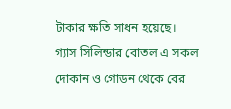টাকার ক্ষতি সাধন হয়েছে। গ্যাস সিলিন্ডার বোতল এ সকল দোকান ও গোডন থেকে বের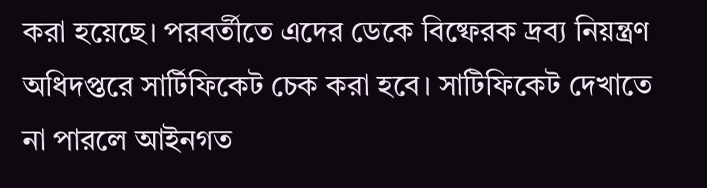করা হয়েছে। পরবর্তীতে এদের ডেকে বিষ্ফেরক দ্রব্য নিয়ন্ত্রণ অধিদপ্তরে সার্টিফিকেট চেক করা হবে। সাটিফিকেট দেখাতে না পারলে আইনগত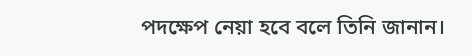পদক্ষেপ নেয়া হবে বলে তিনি জানান।